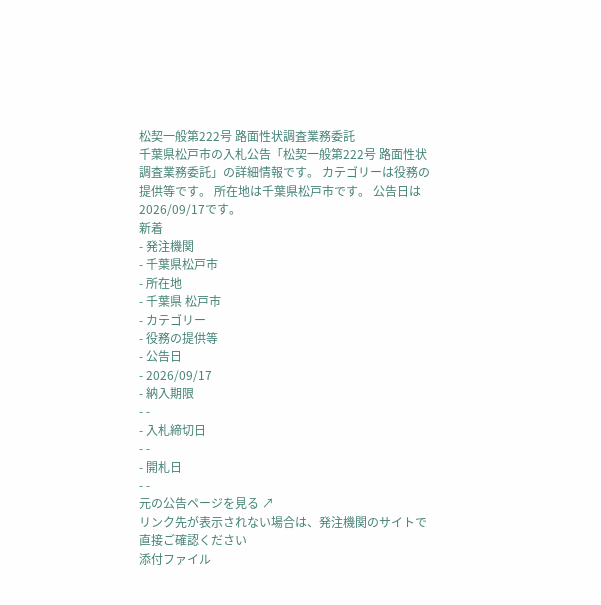松契一般第222号 路面性状調査業務委託
千葉県松戸市の入札公告「松契一般第222号 路面性状調査業務委託」の詳細情報です。 カテゴリーは役務の提供等です。 所在地は千葉県松戸市です。 公告日は2026/09/17です。
新着
- 発注機関
- 千葉県松戸市
- 所在地
- 千葉県 松戸市
- カテゴリー
- 役務の提供等
- 公告日
- 2026/09/17
- 納入期限
- -
- 入札締切日
- -
- 開札日
- -
元の公告ページを見る ↗
リンク先が表示されない場合は、発注機関のサイトで直接ご確認ください
添付ファイル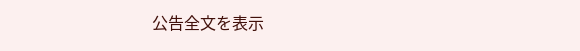公告全文を表示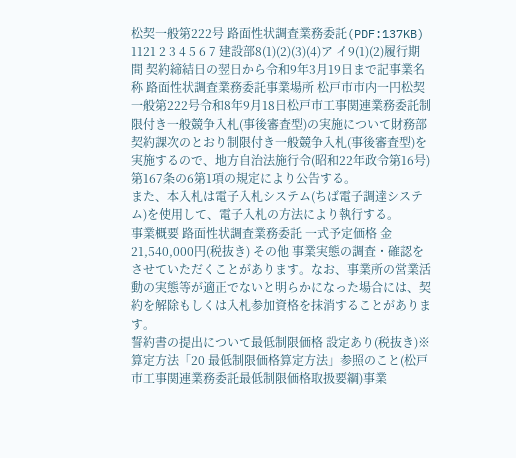松契一般第222号 路面性状調査業務委託(PDF:137KB)
1121 2 3 4 5 6 7 建設部8(1)(2)(3)(4)ア イ9(1)(2)履行期間 契約締結日の翌日から令和9年3月19日まで記事業名称 路面性状調査業務委託事業場所 松戸市市内一円松契一般第222号令和8年9月18日松戸市工事関連業務委託制限付き一般競争入札(事後審査型)の実施について財務部 契約課次のとおり制限付き一般競争入札(事後審査型)を実施するので、地方自治法施行令(昭和22年政令第16号)第167条の6第1項の規定により公告する。
また、本入札は電子入札システム(ちば電子調達システム)を使用して、電子入札の方法により執行する。
事業概要 路面性状調査業務委託 一式予定価格 金 21,540,000円(税抜き) その他 事業実態の調査・確認をさせていただくことがあります。なお、事業所の営業活動の実態等が適正でないと明らかになった場合には、契約を解除もしくは入札参加資格を抹消することがあります。
誓約書の提出について最低制限価格 設定あり(税抜き)※算定方法「20 最低制限価格算定方法」参照のこと(松戸市工事関連業務委託最低制限価格取扱要綱)事業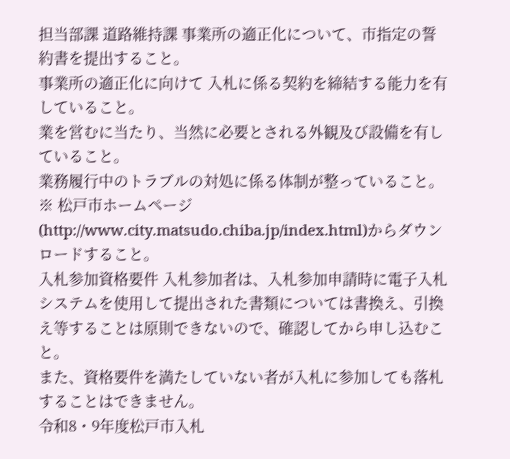担当部課 道路維持課 事業所の適正化について、市指定の誓約書を提出すること。
事業所の適正化に向けて 入札に係る契約を締結する能力を有していること。
業を営むに当たり、当然に必要とされる外観及び設備を有していること。
業務履行中のトラブルの対処に係る体制が整っていること。
※ 松戸市ホームページ(http://www.city.matsudo.chiba.jp/index.html)からダウンロードすること。
入札参加資格要件 入札参加者は、入札参加申請時に電子入札システムを使用して提出された書類については書換え、引換え等することは原則できないので、確認してから申し込むこと。
また、資格要件を満たしていない者が入札に参加しても落札することはできません。
令和8・9年度松戸市入札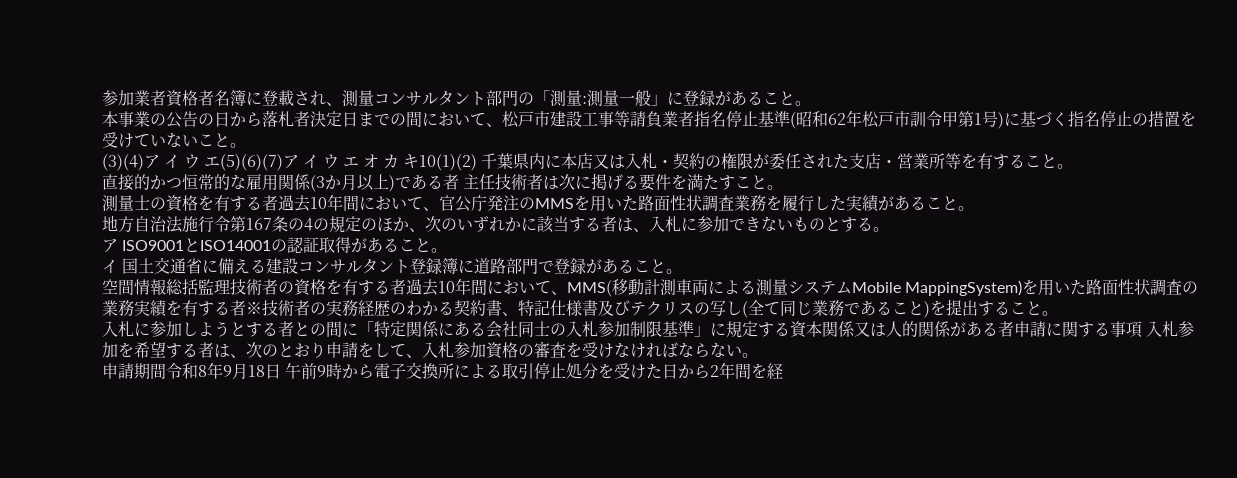参加業者資格者名簿に登載され、測量コンサルタント部門の「測量:測量一般」に登録があること。
本事業の公告の日から落札者決定日までの間において、松戸市建設工事等請負業者指名停止基準(昭和62年松戸市訓令甲第1号)に基づく指名停止の措置を受けていないこと。
(3)(4)ア イ ウ エ(5)(6)(7)ア イ ウ エ オ カ キ10(1)(2) 千葉県内に本店又は入札・契約の権限が委任された支店・営業所等を有すること。
直接的かつ恒常的な雇用関係(3か月以上)である者 主任技術者は次に掲げる要件を満たすこと。
測量士の資格を有する者過去10年間において、官公庁発注のMMSを用いた路面性状調査業務を履行した実績があること。
地方自治法施行令第167条の4の規定のほか、次のいずれかに該当する者は、入札に参加できないものとする。
ア ISO9001とISO14001の認証取得があること。
イ 国土交通省に備える建設コンサルタント登録簿に道路部門で登録があること。
空間情報総括監理技術者の資格を有する者過去10年間において、MMS(移動計測車両による測量システムMobile MappingSystem)を用いた路面性状調査の業務実績を有する者※技術者の実務経歴のわかる契約書、特記仕様書及びテクリスの写し(全て同じ業務であること)を提出すること。
入札に参加しようとする者との間に「特定関係にある会社同士の入札参加制限基準」に規定する資本関係又は人的関係がある者申請に関する事項 入札参加を希望する者は、次のとおり申請をして、入札参加資格の審査を受けなければならない。
申請期間令和8年9月18日 午前9時から電子交換所による取引停止処分を受けた日から2年間を経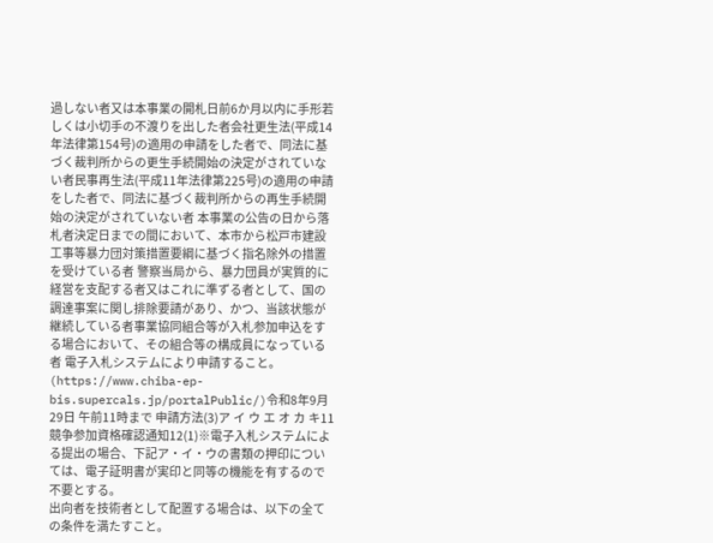過しない者又は本事業の開札日前6か月以内に手形若しくは小切手の不渡りを出した者会社更生法(平成14年法律第154号)の適用の申請をした者で、同法に基づく裁判所からの更生手続開始の決定がされていない者民事再生法(平成11年法律第225号)の適用の申請をした者で、同法に基づく裁判所からの再生手続開始の決定がされていない者 本事業の公告の日から落札者決定日までの間において、本市から松戸市建設工事等暴力団対策措置要綱に基づく指名除外の措置を受けている者 警察当局から、暴力団員が実質的に経営を支配する者又はこれに準ずる者として、国の調達事案に関し排除要請があり、かつ、当該状態が継続している者事業協同組合等が入札参加申込をする場合において、その組合等の構成員になっている者 電子入札システムにより申請すること。
(https://www.chiba-ep-bis.supercals.jp/portalPublic/)令和8年9月29日 午前11時まで 申請方法(3)ア イ ウ エ オ カ キ11 競争参加資格確認通知12(1)※電子入札システムによる提出の場合、下記ア・イ・ウの書類の押印については、電子証明書が実印と同等の機能を有するので不要とする。
出向者を技術者として配置する場合は、以下の全ての条件を満たすこと。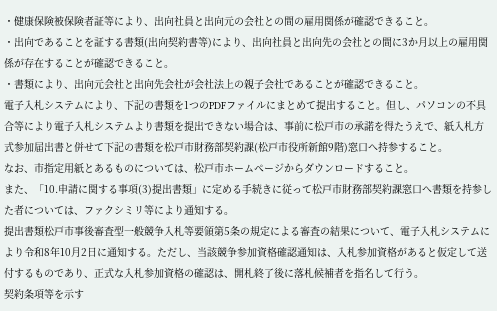・健康保険被保険者証等により、出向社員と出向元の会社との間の雇用関係が確認できること。
・出向であることを証する書類(出向契約書等)により、出向社員と出向先の会社との間に3か月以上の雇用関係が存在することが確認できること。
・書類により、出向元会社と出向先会社が会社法上の親子会社であることが確認できること。
電子入札システムにより、下記の書類を1つのPDFファイルにまとめて提出すること。但し、パソコンの不具合等により電子入札システムより書類を提出できない場合は、事前に松戸市の承諾を得たうえで、紙入札方式参加届出書と併せて下記の書類を松戸市財務部契約課(松戸市役所新館9階)窓口へ持参すること。
なお、市指定用紙とあるものについては、松戸市ホームページからダウンロードすること。
また、「10.申請に関する事項(3)提出書類」に定める手続きに従って松戸市財務部契約課窓口へ書類を持参した者については、ファクシミリ等により通知する。
提出書類松戸市事後審査型一般競争入札等要領第5条の規定による審査の結果について、電子入札システムにより令和8年10月2日に通知する。ただし、当該競争参加資格確認通知は、入札参加資格があると仮定して送付するものであり、正式な入札参加資格の確認は、開札終了後に落札候補者を指名して行う。
契約条項等を示す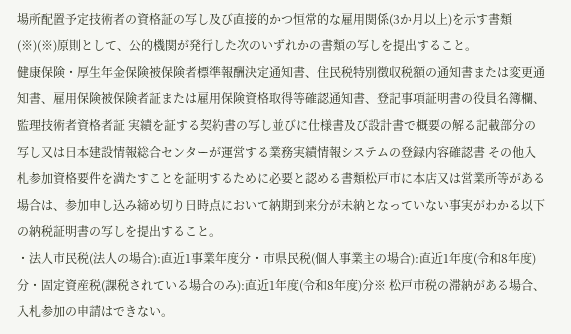場所配置予定技術者の資格証の写し及び直接的かつ恒常的な雇用関係(3か月以上)を示す書類(※)(※)原則として、公的機関が発行した次のいずれかの書類の写しを提出すること。
健康保険・厚生年金保険被保険者標準報酬決定通知書、住民税特別徴収税額の通知書または変更通知書、雇用保険被保険者証または雇用保険資格取得等確認通知書、登記事項証明書の役員名簿欄、監理技術者資格者証 実績を証する契約書の写し並びに仕様書及び設計書で概要の解る記載部分の写し又は日本建設情報総合センターが運営する業務実績情報システムの登録内容確認書 その他入札参加資格要件を満たすことを証明するために必要と認める書類松戸市に本店又は営業所等がある場合は、参加申し込み締め切り日時点において納期到来分が未納となっていない事実がわかる以下の納税証明書の写しを提出すること。
・法人市民税(法人の場合):直近1事業年度分・市県民税(個人事業主の場合):直近1年度(令和8年度)分・固定資産税(課税されている場合のみ):直近1年度(令和8年度)分※ 松戸市税の滞納がある場合、入札参加の申請はできない。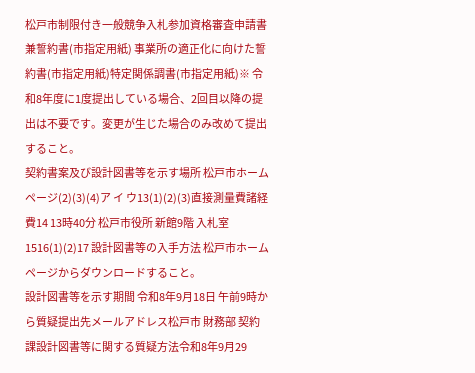松戸市制限付き一般競争入札参加資格審査申請書兼誓約書(市指定用紙) 事業所の適正化に向けた誓約書(市指定用紙)特定関係調書(市指定用紙)※ 令和8年度に1度提出している場合、2回目以降の提出は不要です。変更が生じた場合のみ改めて提出すること。
契約書案及び設計図書等を示す場所 松戸市ホームページ(2)(3)(4)ア イ ウ13(1)(2)(3)直接測量費諸経費14 13時40分 松戸市役所 新館9階 入札室1516(1)(2)17 設計図書等の入手方法 松戸市ホームページからダウンロードすること。
設計図書等を示す期間 令和8年9月18日 午前9時から質疑提出先メールアドレス松戸市 財務部 契約課設計図書等に関する質疑方法令和8年9月29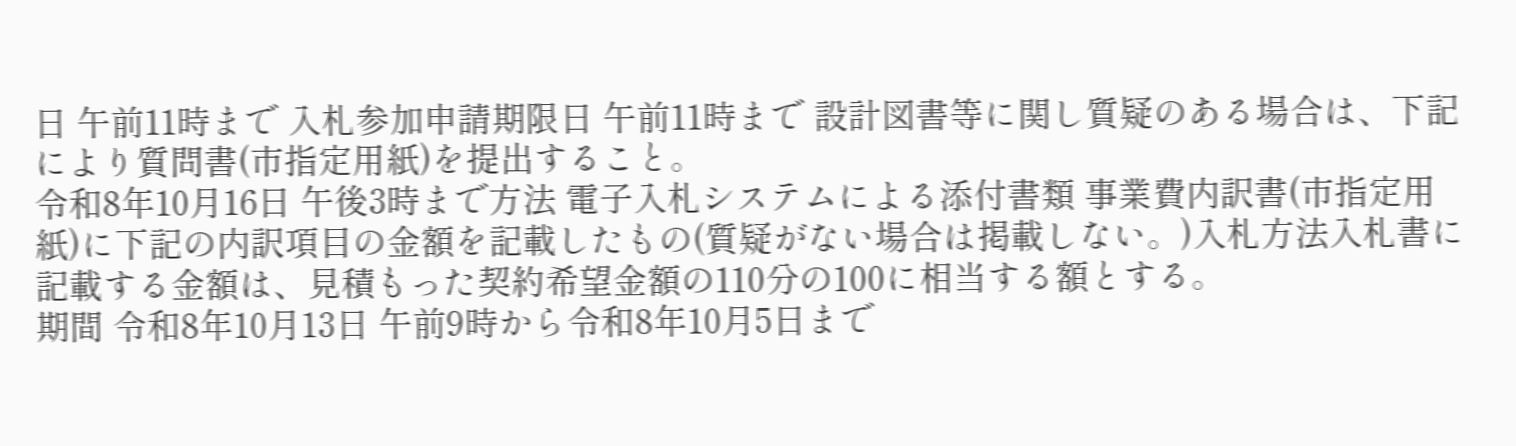日 午前11時まで 入札参加申請期限日 午前11時まで 設計図書等に関し質疑のある場合は、下記により質問書(市指定用紙)を提出すること。
令和8年10月16日 午後3時まで方法 電子入札システムによる添付書類 事業費内訳書(市指定用紙)に下記の内訳項目の金額を記載したもの(質疑がない場合は掲載しない。)入札方法入札書に記載する金額は、見積もった契約希望金額の110分の100に相当する額とする。
期間 令和8年10月13日 午前9時から令和8年10月5日まで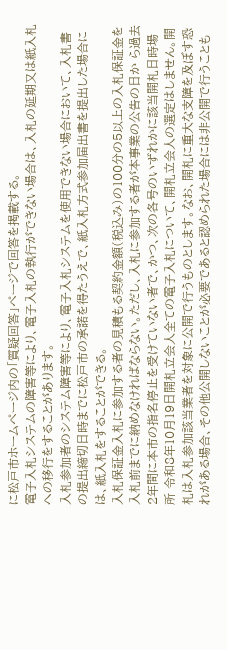に松戸市ホームページ内の「質疑回答」ページで回答を掲載する。
電子入札システムの障害等により、電子入札の執行ができない場合は、入札の延期又は紙入札への移行をすることがあります。
入札参加者のシステム障害等により、電子入札システムを使用できない場合において、入札書の提出締切日時までに松戸市の承諾を得たうえで、紙入札方式参加届出書を提出した場合には、紙入札をすることができる。
入札保証金入札に参加する者の見積もる契約金額(税込み)の100分の5以上の入札保証金を 入札前までに納めなければならない。ただし、入札に参加する者が本事業の公告の日か ら過去2年間に本市の指名停止を受けていない者で、かつ、次の各号のいずれかに該当開札日時場所 令和8年10月19日開札立会人全ての電子入札について、開札立会人の選定はしません。開札は入札参加該当業者を対象に公開で行うものとします。なお、開札に重大な支障を及ぼす恐れがある場合、その他公開しないことが必要であると認められた場合には非公開で行うことも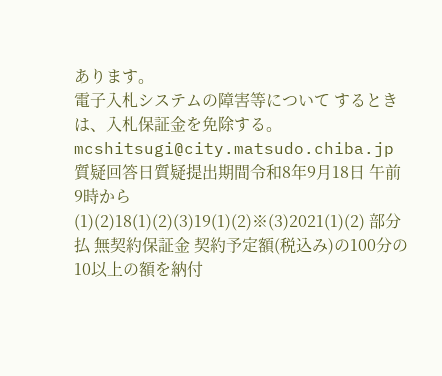あります。
電子入札システムの障害等について するときは、入札保証金を免除する。
mcshitsugi@city.matsudo.chiba.jp質疑回答日質疑提出期間令和8年9月18日 午前9時から(1)(2)18(1)(2)(3)19(1)(2)※(3)2021(1)(2) 部分払 無契約保証金 契約予定額(税込み)の100分の10以上の額を納付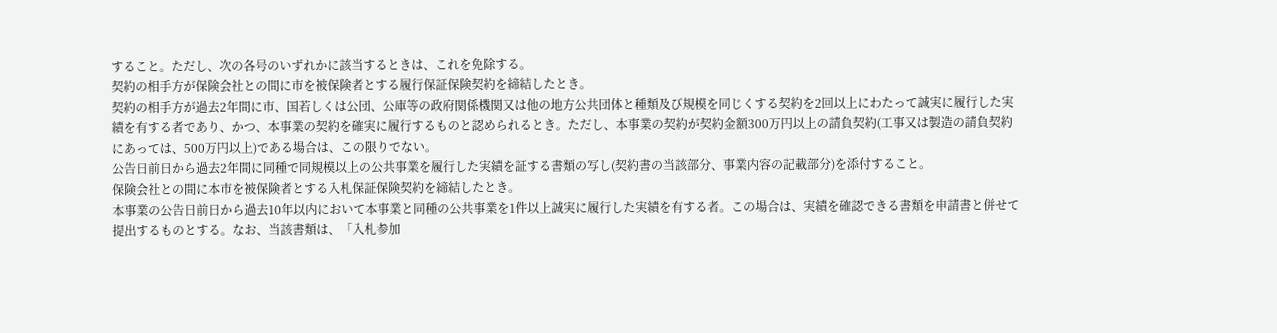すること。ただし、次の各号のいずれかに該当するときは、これを免除する。
契約の相手方が保険会社との間に市を被保険者とする履行保証保険契約を締結したとき。
契約の相手方が過去2年間に市、国若しくは公団、公庫等の政府関係機関又は他の地方公共団体と種類及び規模を同じくする契約を2回以上にわたって誠実に履行した実績を有する者であり、かつ、本事業の契約を確実に履行するものと認められるとき。ただし、本事業の契約が契約金額300万円以上の請負契約(工事又は製造の請負契約にあっては、500万円以上)である場合は、この限りでない。
公告日前日から過去2年間に同種で同規模以上の公共事業を履行した実績を証する書類の写し(契約書の当該部分、事業内容の記載部分)を添付すること。
保険会社との間に本市を被保険者とする入札保証保険契約を締結したとき。
本事業の公告日前日から過去10年以内において本事業と同種の公共事業を1件以上誠実に履行した実績を有する者。この場合は、実績を確認できる書類を申請書と併せて提出するものとする。なお、当該書類は、「入札参加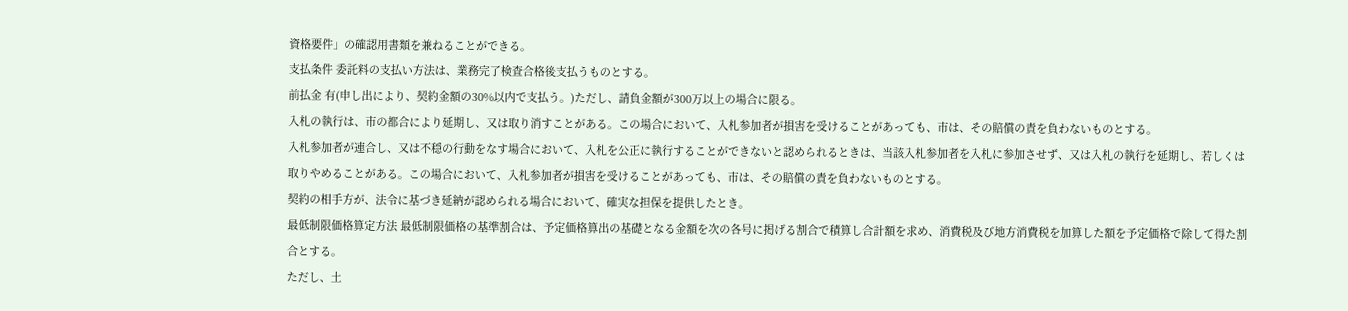資格要件」の確認用書類を兼ねることができる。
支払条件 委託料の支払い方法は、業務完了検査合格後支払うものとする。
前払金 有(申し出により、契約金額の30%以内で支払う。)ただし、請負金額が300万以上の場合に限る。
入札の執行は、市の都合により延期し、又は取り消すことがある。この場合において、入札参加者が損害を受けることがあっても、市は、その賠償の責を負わないものとする。
入札参加者が連合し、又は不穏の行動をなす場合において、入札を公正に執行することができないと認められるときは、当該入札参加者を入札に参加させず、又は入札の執行を延期し、若しくは取りやめることがある。この場合において、入札参加者が損害を受けることがあっても、市は、その賠償の責を負わないものとする。
契約の相手方が、法令に基づき延納が認められる場合において、確実な担保を提供したとき。
最低制限価格算定方法 最低制限価格の基準割合は、予定価格算出の基礎となる金額を次の各号に掲げる割合で積算し合計額を求め、消費税及び地方消費税を加算した額を予定価格で除して得た割合とする。
ただし、土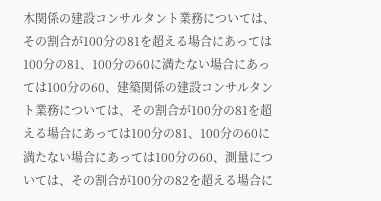木関係の建設コンサルタント業務については、その割合が100分の81を超える場合にあっては100分の81、100分の60に満たない場合にあっては100分の60、建築関係の建設コンサルタント業務については、その割合が100分の81を超える場合にあっては100分の81、100分の60に満たない場合にあっては100分の60、測量については、その割合が100分の82を超える場合に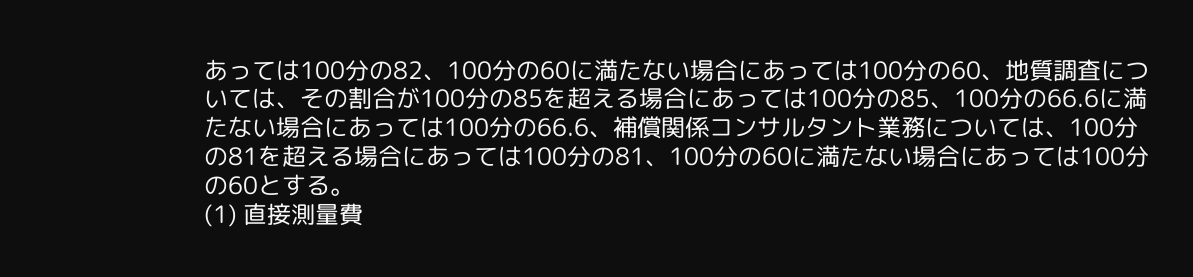あっては100分の82、100分の60に満たない場合にあっては100分の60、地質調査については、その割合が100分の85を超える場合にあっては100分の85、100分の66.6に満たない場合にあっては100分の66.6、補償関係コンサルタント業務については、100分の81を超える場合にあっては100分の81、100分の60に満たない場合にあっては100分の60とする。
(1) 直接測量費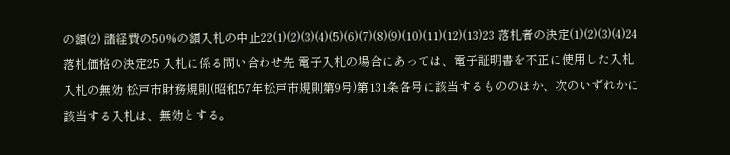の額(2) 諸経費の50%の額入札の中止22(1)(2)(3)(4)(5)(6)(7)(8)(9)(10)(11)(12)(13)23 落札者の決定(1)(2)(3)(4)24 落札価格の決定25 入札に係る問い合わせ先 電子入札の場合にあっては、電子証明書を不正に使用した入札入札の無効 松戸市財務規則(昭和57年松戸市規則第9号)第131条各号に該当するもののほか、次のいずれかに該当する入札は、無効とする。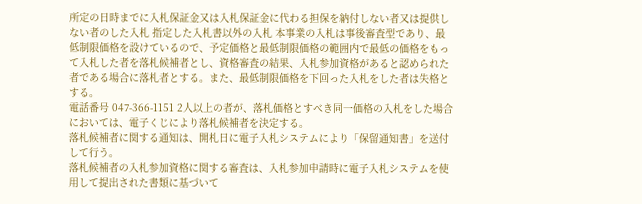所定の日時までに入札保証金又は入札保証金に代わる担保を納付しない者又は提供しない者のした入札 指定した入札書以外の入札 本事業の入札は事後審査型であり、最低制限価格を設けているので、予定価格と最低制限価格の範囲内で最低の価格をもって入札した者を落札候補者とし、資格審査の結果、入札参加資格があると認められた者である場合に落札者とする。また、最低制限価格を下回った入札をした者は失格とする。
電話番号 047-366-1151 2人以上の者が、落札価格とすべき同一価格の入札をした場合においては、電子くじにより落札候補者を決定する。
落札候補者に関する通知は、開札日に電子入札システムにより「保留通知書」を送付して行う。
落札候補者の入札参加資格に関する審査は、入札参加申請時に電子入札システムを使用して提出された書類に基づいて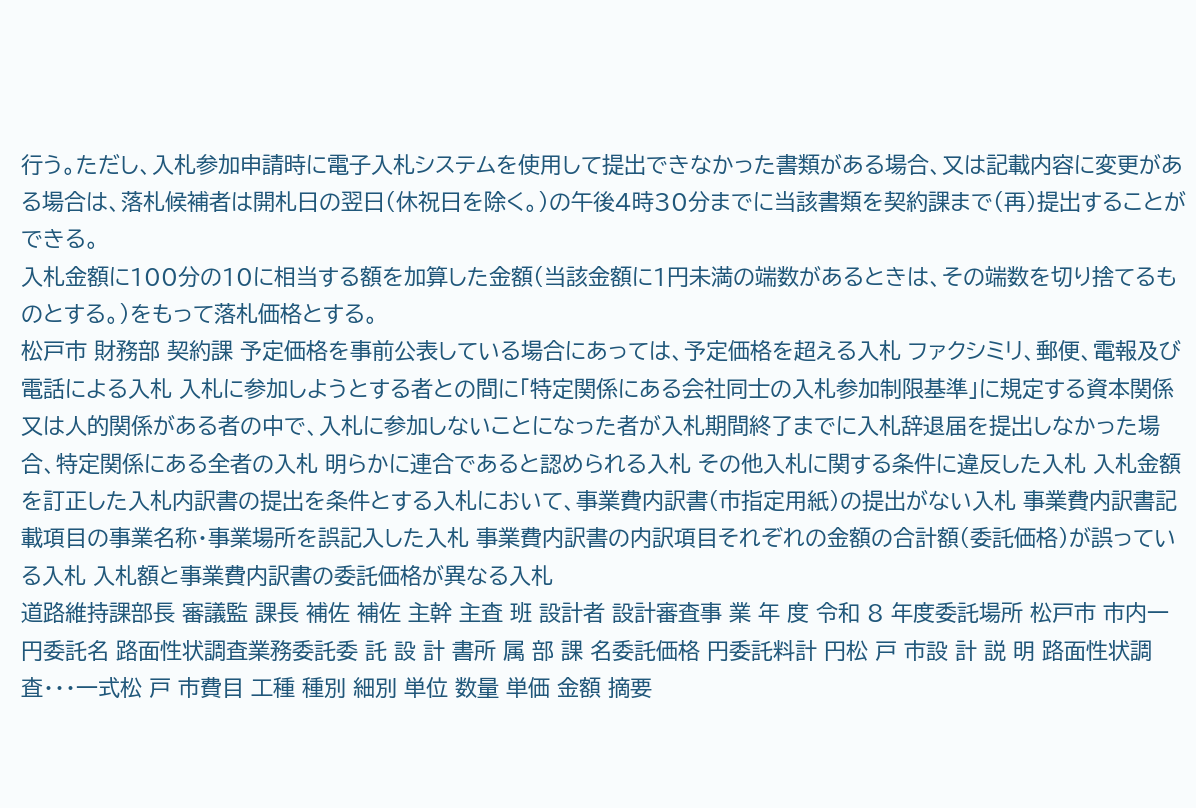行う。ただし、入札参加申請時に電子入札システムを使用して提出できなかった書類がある場合、又は記載内容に変更がある場合は、落札候補者は開札日の翌日(休祝日を除く。)の午後4時30分までに当該書類を契約課まで(再)提出することができる。
入札金額に100分の10に相当する額を加算した金額(当該金額に1円未満の端数があるときは、その端数を切り捨てるものとする。)をもって落札価格とする。
松戸市 財務部 契約課 予定価格を事前公表している場合にあっては、予定価格を超える入札 ファクシミリ、郵便、電報及び電話による入札 入札に参加しようとする者との間に「特定関係にある会社同士の入札参加制限基準」に規定する資本関係又は人的関係がある者の中で、入札に参加しないことになった者が入札期間終了までに入札辞退届を提出しなかった場合、特定関係にある全者の入札 明らかに連合であると認められる入札 その他入札に関する条件に違反した入札 入札金額を訂正した入札内訳書の提出を条件とする入札において、事業費内訳書(市指定用紙)の提出がない入札 事業費内訳書記載項目の事業名称・事業場所を誤記入した入札 事業費内訳書の内訳項目それぞれの金額の合計額(委託価格)が誤っている入札 入札額と事業費内訳書の委託価格が異なる入札
道路維持課部長 審議監 課長 補佐 補佐 主幹 主査 班 設計者 設計審査事 業 年 度 令和 8 年度委託場所 松戸市 市内一円委託名 路面性状調査業務委託委 託 設 計 書所 属 部 課 名委託価格 円委託料計 円松 戸 市設 計 説 明 路面性状調査・・・一式松 戸 市費目 工種 種別 細別 単位 数量 単価 金額 摘要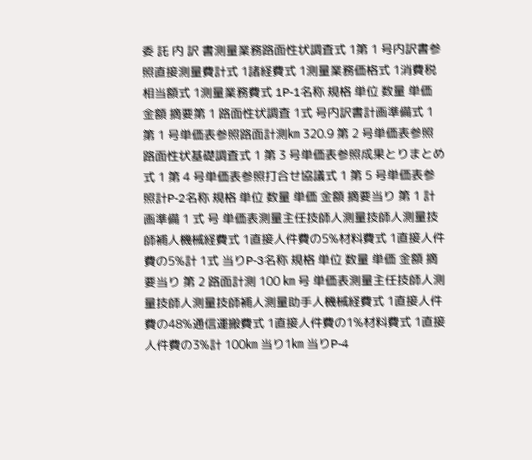委 託 内 訳 書測量業務路面性状調査式 1第 1 号内訳書参照直接測量費計式 1諸経費式 1測量業務価格式 1消費税相当額式 1測量業務費式 1P-1名称 規格 単位 数量 単価 金額 摘要第 1 路面性状調査 1式 号内訳書計画準備式 1 第 1 号単価表参照路面計測㎞ 320.9 第 2 号単価表参照路面性状基礎調査式 1 第 3 号単価表参照成果とりまとめ式 1 第 4 号単価表参照打合せ協議式 1 第 5 号単価表参照計P-2名称 規格 単位 数量 単価 金額 摘要当り 第 1 計画準備 1 式 号 単価表測量主任技師人測量技師人測量技師補人機械経費式 1直接人件費の5%材料費式 1直接人件費の5%計 1式 当りP-3名称 規格 単位 数量 単価 金額 摘要当り 第 2 路面計測 100 ㎞ 号 単価表測量主任技師人測量技師人測量技師補人測量助手人機械経費式 1直接人件費の48%通信運搬費式 1直接人件費の1%材料費式 1直接人件費の3%計 100㎞ 当り1㎞ 当りP-4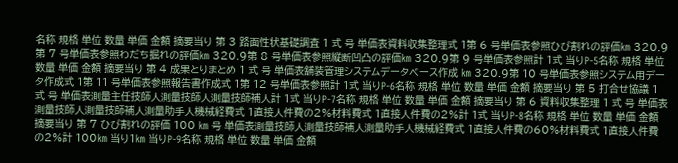名称 規格 単位 数量 単価 金額 摘要当り 第 3 路面性状基礎調査 1 式 号 単価表資料収集整理式 1第 6 号単価表参照ひび割れの評価㎞ 320.9第 7 号単価表参照わだち掘れの評価㎞ 320.9第 8 号単価表参照縦断凹凸の評価㎞ 320.9第 9 号単価表参照計 1式 当りP-5名称 規格 単位 数量 単価 金額 摘要当り 第 4 成果とりまとめ 1 式 号 単価表舗装管理システムデータベース作成 ㎞ 320.9第 10 号単価表参照システム用データ作成式 1第 11 号単価表参照報告書作成式 1第 12 号単価表参照計 1式 当りP-6名称 規格 単位 数量 単価 金額 摘要当り 第 5 打合せ協議 1 式 号 単価表測量主任技師人測量技師人測量技師補人計 1式 当りP-7名称 規格 単位 数量 単価 金額 摘要当り 第 6 資料収集整理 1 式 号 単価表測量技師人測量技師補人測量助手人機械経費式 1直接人件費の2%材料費式 1直接人件費の2%計 1式 当りP-8名称 規格 単位 数量 単価 金額 摘要当り 第 7 ひび割れの評価 100 ㎞ 号 単価表測量技師人測量技師補人測量助手人機械経費式 1直接人件費の60%材料費式 1直接人件費の2%計 100㎞ 当り1㎞ 当りP-9名称 規格 単位 数量 単価 金額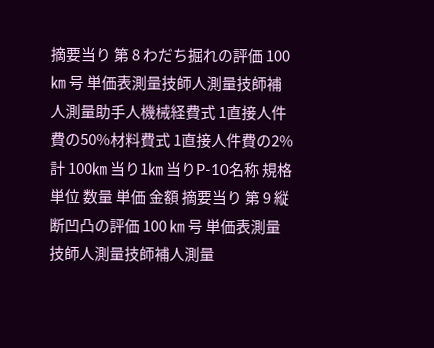摘要当り 第 8 わだち掘れの評価 100 ㎞ 号 単価表測量技師人測量技師補人測量助手人機械経費式 1直接人件費の50%材料費式 1直接人件費の2%計 100㎞ 当り1㎞ 当りP-10名称 規格 単位 数量 単価 金額 摘要当り 第 9 縦断凹凸の評価 100 ㎞ 号 単価表測量技師人測量技師補人測量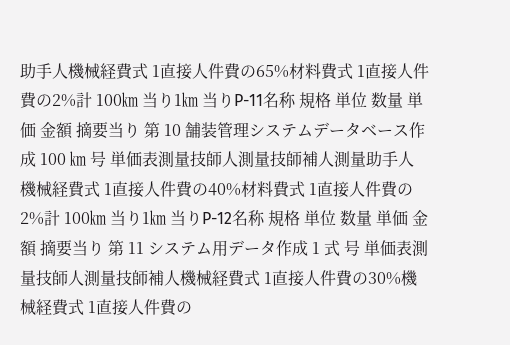助手人機械経費式 1直接人件費の65%材料費式 1直接人件費の2%計 100㎞ 当り1㎞ 当りP-11名称 規格 単位 数量 単価 金額 摘要当り 第 10 舗装管理システムデータベース作成 100 ㎞ 号 単価表測量技師人測量技師補人測量助手人機械経費式 1直接人件費の40%材料費式 1直接人件費の2%計 100㎞ 当り1㎞ 当りP-12名称 規格 単位 数量 単価 金額 摘要当り 第 11 システム用データ作成 1 式 号 単価表測量技師人測量技師補人機械経費式 1直接人件費の30%機械経費式 1直接人件費の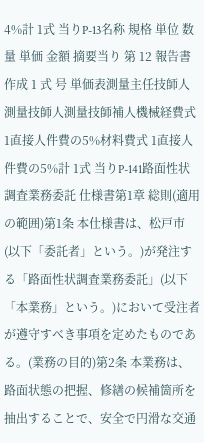4%計 1式 当りP-13名称 規格 単位 数量 単価 金額 摘要当り 第 12 報告書作成 1 式 号 単価表測量主任技師人測量技師人測量技師補人機械経費式 1直接人件費の5%材料費式 1直接人件費の5%計 1式 当りP-141路面性状調査業務委託 仕様書第1章 総則(適用の範囲)第1条 本仕様書は、松戸市(以下「委託者」という。)が発注する「路面性状調査業務委託」(以下「本業務」という。)において受注者が遵守すべき事項を定めたものである。(業務の目的)第2条 本業務は、路面状態の把握、修繕の候補箇所を抽出することで、安全で円滑な交通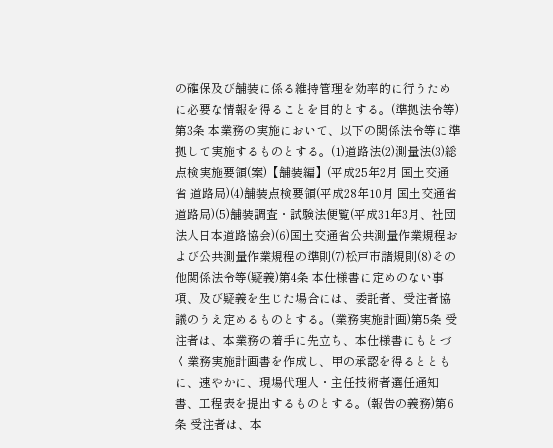の確保及び舗装に係る維持管理を効率的に行うために必要な情報を得ることを目的とする。(準拠法令等)第3条 本業務の実施において、以下の関係法令等に準拠して実施するものとする。(1)道路法(2)測量法(3)総点検実施要領(案)【舗装編】(平成25年2月 国土交通省 道路局)(4)舗装点検要領(平成28年10月 国土交通省 道路局)(5)舗装調査・試験法便覧(平成31年3月、社団法人日本道路協会)(6)国土交通省公共測量作業規程および公共測量作業規程の準則(7)松戸市諸規則(8)その他関係法令等(疑義)第4条 本仕様書に定めのない事項、及び疑義を生じた場合には、委託者、受注者協議のうえ定めるものとする。(業務実施計画)第5条 受注者は、本業務の着手に先立ち、本仕様書にもとづく業務実施計画書を作成し、甲の承認を得るとともに、速やかに、現場代理人・主任技術者選任通知書、工程表を提出するものとする。(報告の義務)第6条 受注者は、本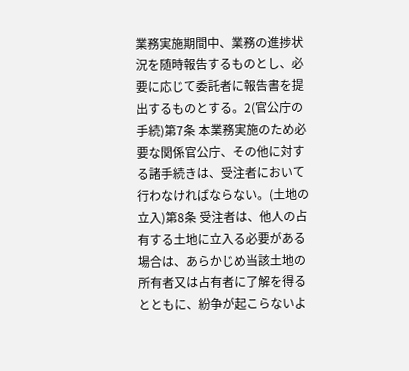業務実施期間中、業務の進捗状況を随時報告するものとし、必要に応じて委託者に報告書を提出するものとする。2(官公庁の手続)第7条 本業務実施のため必要な関係官公庁、その他に対する諸手続きは、受注者において行わなければならない。(土地の立入)第8条 受注者は、他人の占有する土地に立入る必要がある場合は、あらかじめ当該土地の所有者又は占有者に了解を得るとともに、紛争が起こらないよ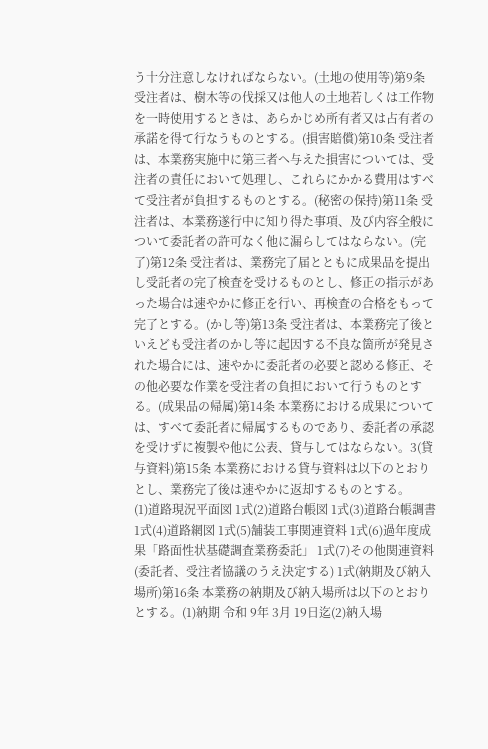う十分注意しなければならない。(土地の使用等)第9条 受注者は、樹木等の伐採又は他人の土地若しくは工作物を一時使用するときは、あらかじめ所有者又は占有者の承諾を得て行なうものとする。(損害賠償)第10条 受注者は、本業務実施中に第三者へ与えた損害については、受注者の責任において処理し、これらにかかる費用はすべて受注者が負担するものとする。(秘密の保持)第11条 受注者は、本業務遂行中に知り得た事項、及び内容全般について委託者の許可なく他に漏らしてはならない。(完了)第12条 受注者は、業務完了届とともに成果品を提出し受託者の完了検査を受けるものとし、修正の指示があった場合は速やかに修正を行い、再検査の合格をもって完了とする。(かし等)第13条 受注者は、本業務完了後といえども受注者のかし等に起因する不良な箇所が発見された場合には、速やかに委託者の必要と認める修正、その他必要な作業を受注者の負担において行うものとする。(成果品の帰属)第14条 本業務における成果については、すべて委託者に帰属するものであり、委託者の承認を受けずに複製や他に公表、貸与してはならない。3(貸与資料)第15条 本業務における貸与資料は以下のとおりとし、業務完了後は速やかに返却するものとする。
(1)道路現況平面図 1式(2)道路台帳図 1式(3)道路台帳調書 1式(4)道路網図 1式(5)舗装工事関連資料 1式(6)過年度成果「路面性状基礎調査業務委託」 1式(7)その他関連資料(委託者、受注者協議のうえ決定する) 1式(納期及び納入場所)第16条 本業務の納期及び納入場所は以下のとおりとする。(1)納期 令和 9年 3月 19日迄(2)納入場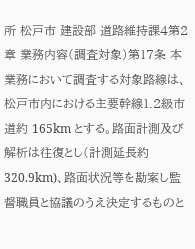所 松戸市 建設部 道路維持課4第2章 業務内容(調査対象)第17条 本業務において調査する対象路線は、松戸市内における主要幹線1.2級市道約 165km とする。路面計測及び解析は往復とし(計測延長約 320.9km)、路面状況等を勘案し監督職員と協議のうえ決定するものと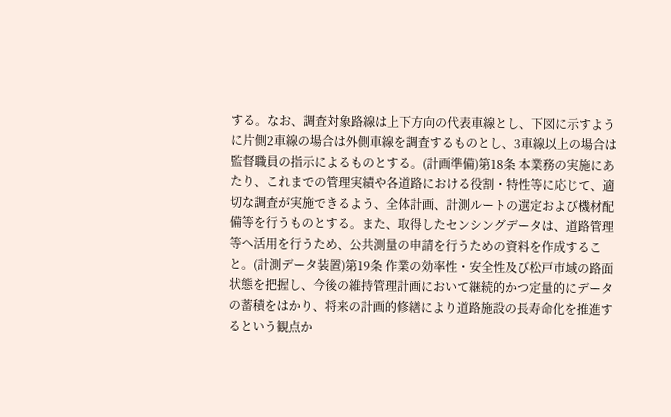する。なお、調査対象路線は上下方向の代表車線とし、下図に示すように片側2車線の場合は外側車線を調査するものとし、3車線以上の場合は監督職員の指示によるものとする。(計画準備)第18条 本業務の実施にあたり、これまでの管理実績や各道路における役割・特性等に応じて、適切な調査が実施できるよう、全体計画、計測ルートの選定および機材配備等を行うものとする。また、取得したセンシングデータは、道路管理等へ活用を行うため、公共測量の申請を行うための資料を作成すること。(計測データ装置)第19条 作業の効率性・安全性及び松戸市域の路面状態を把握し、今後の維持管理計画において継続的かつ定量的にデータの蓄積をはかり、将来の計画的修繕により道路施設の長寿命化を推進するという観点か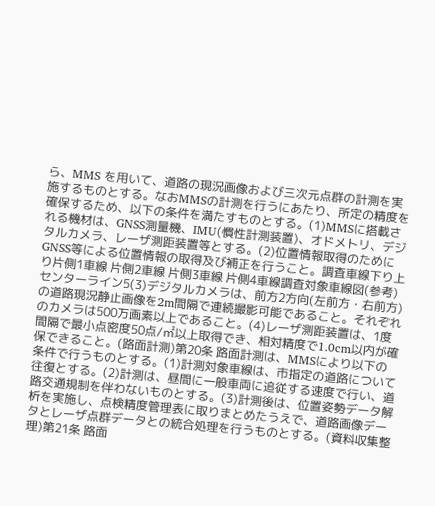ら、MMS を用いて、道路の現況画像および三次元点群の計測を実施するものとする。なおMMSの計測を行うにあたり、所定の精度を確保するため、以下の条件を満たすものとする。(1)MMSに搭載される機材は、GNSS測量機、IMU(慣性計測装置)、オドメトリ、デジタルカメラ、レーザ測距装置等とする。(2)位置情報取得のためにGNSS等による位置情報の取得及び補正を行うこと。調査車線下り上り片側1車線 片側2車線 片側3車線 片側4車線調査対象車線図(参考)センターライン5(3)デジタルカメラは、前方2方向(左前方・右前方)の道路現況静止画像を2m間隔で連続撮影可能であること。それぞれのカメラは500万画素以上であること。(4)レーザ測距装置は、1度間隔で最小点密度50点/㎡以上取得でき、相対精度で1.0cm以内が確保できること。(路面計測)第20条 路面計測は、MMSにより以下の条件で行うものとする。(1)計測対象車線は、市指定の道路について往復とする。(2)計測は、昼間に一般車両に追従する速度で行い、道路交通規制を伴わないものとする。(3)計測後は、位置姿勢データ解析を実施し、点検精度管理表に取りまとめたうえで、道路画像データとレーザ点群データとの統合処理を行うものとする。(資料収集整理)第21条 路面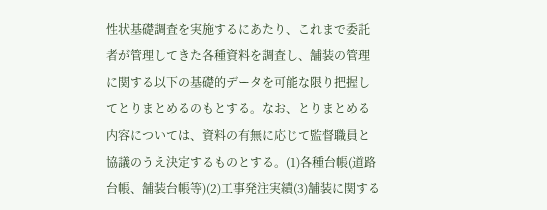性状基礎調査を実施するにあたり、これまで委託者が管理してきた各種資料を調査し、舗装の管理に関する以下の基礎的データを可能な限り把握してとりまとめるのもとする。なお、とりまとめる内容については、資料の有無に応じて監督職員と協議のうえ決定するものとする。(1)各種台帳(道路台帳、舗装台帳等)(2)工事発注実績(3)舗装に関する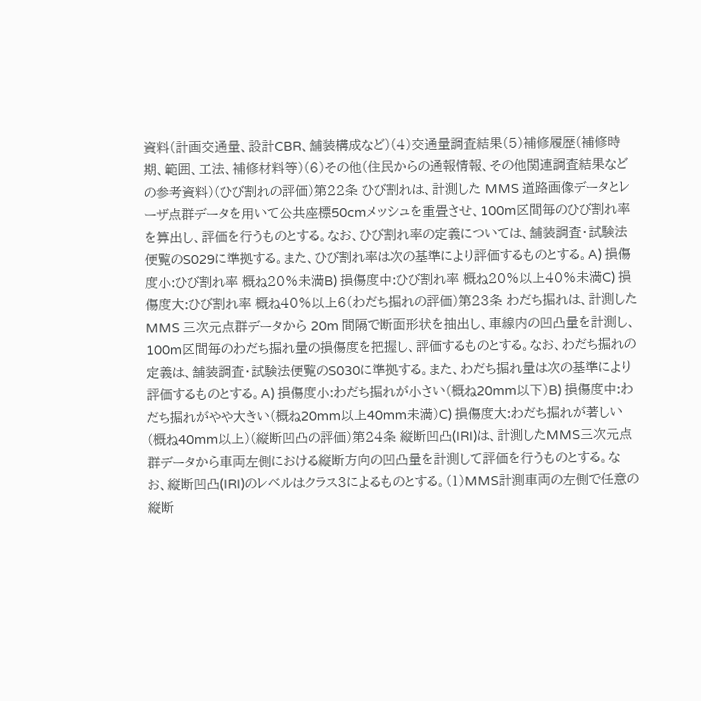資料(計画交通量、設計CBR、舗装構成など)(4)交通量調査結果(5)補修履歴(補修時期、範囲、工法、補修材料等)(6)その他(住民からの通報情報、その他関連調査結果などの参考資料)(ひび割れの評価)第22条 ひび割れは、計測した MMS 道路画像データとレーザ点群データを用いて公共座標50cmメッシュを重畳させ、100m区間毎のひび割れ率を算出し、評価を行うものとする。なお、ひび割れ率の定義については、舗装調査・試験法便覧のS029に準拠する。また、ひび割れ率は次の基準により評価するものとする。A) 損傷度小:ひび割れ率 概ね20%未満B) 損傷度中:ひび割れ率 概ね20%以上40%未満C) 損傷度大:ひび割れ率 概ね40%以上6(わだち掘れの評価)第23条 わだち掘れは、計測した MMS 三次元点群データから 20m 間隔で断面形状を抽出し、車線内の凹凸量を計測し、100m区間毎のわだち掘れ量の損傷度を把握し、評価するものとする。なお、わだち掘れの定義は、舗装調査・試験法便覧のS030に準拠する。また、わだち掘れ量は次の基準により評価するものとする。A) 損傷度小:わだち掘れが小さい(概ね20mm以下)B) 損傷度中:わだち掘れがやや大きい(概ね20mm以上40mm未満)C) 損傷度大:わだち掘れが著しい(概ね40mm以上)(縦断凹凸の評価)第24条 縦断凹凸(IRI)は、計測したMMS三次元点群データから車両左側における縦断方向の凹凸量を計測して評価を行うものとする。なお、縦断凹凸(IRI)のレベルはクラス3によるものとする。(1)MMS計測車両の左側で任意の縦断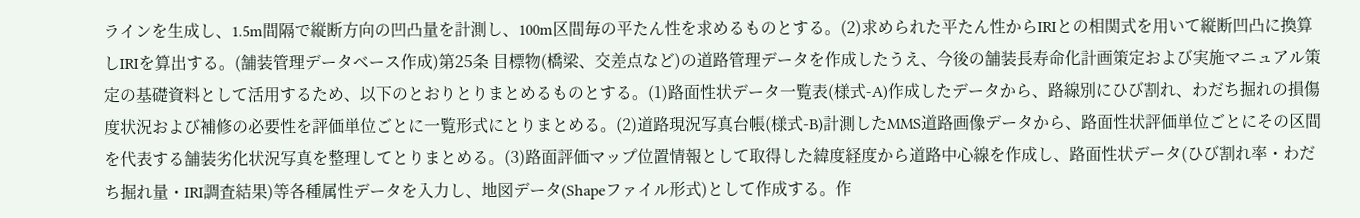ラインを生成し、1.5m間隔で縦断方向の凹凸量を計測し、100m区間毎の平たん性を求めるものとする。(2)求められた平たん性からIRIとの相関式を用いて縦断凹凸に換算しIRIを算出する。(舗装管理データベース作成)第25条 目標物(橋梁、交差点など)の道路管理データを作成したうえ、今後の舗装長寿命化計画策定および実施マニュアル策定の基礎資料として活用するため、以下のとおりとりまとめるものとする。(1)路面性状データ一覧表(様式-A)作成したデータから、路線別にひび割れ、わだち掘れの損傷度状況および補修の必要性を評価単位ごとに一覧形式にとりまとめる。(2)道路現況写真台帳(様式-B)計測したMMS道路画像データから、路面性状評価単位ごとにその区間を代表する舗装劣化状況写真を整理してとりまとめる。(3)路面評価マップ位置情報として取得した緯度経度から道路中心線を作成し、路面性状データ(ひび割れ率・わだち掘れ量・IRI調査結果)等各種属性データを入力し、地図データ(Shapeファイル形式)として作成する。作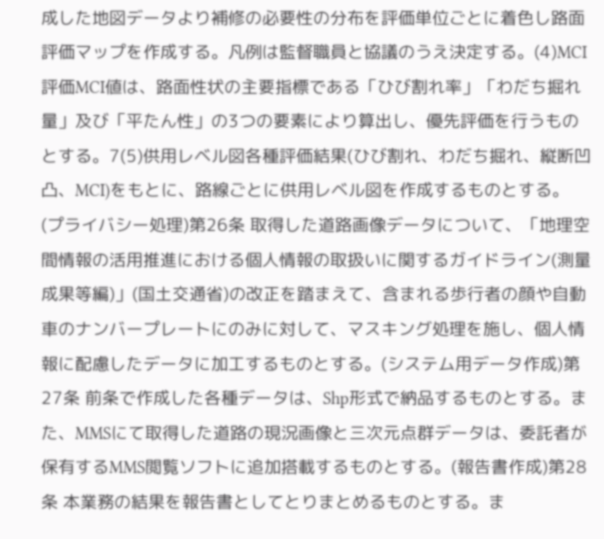成した地図データより補修の必要性の分布を評価単位ごとに着色し路面評価マップを作成する。凡例は監督職員と協議のうえ決定する。(4)MCI評価MCI値は、路面性状の主要指標である「ひび割れ率」「わだち掘れ量」及び「平たん性」の3つの要素により算出し、優先評価を行うものとする。7(5)供用レベル図各種評価結果(ひび割れ、わだち掘れ、縦断凹凸、MCI)をもとに、路線ごとに供用レベル図を作成するものとする。
(プライバシー処理)第26条 取得した道路画像データについて、「地理空間情報の活用推進における個人情報の取扱いに関するガイドライン(測量成果等編)」(国土交通省)の改正を踏まえて、含まれる歩行者の顔や自動車のナンバープレートにのみに対して、マスキング処理を施し、個人情報に配慮したデータに加工するものとする。(システム用データ作成)第27条 前条で作成した各種データは、Shp形式で納品するものとする。また、MMSにて取得した道路の現況画像と三次元点群データは、委託者が保有するMMS閲覧ソフトに追加搭載するものとする。(報告書作成)第28条 本業務の結果を報告書としてとりまとめるものとする。ま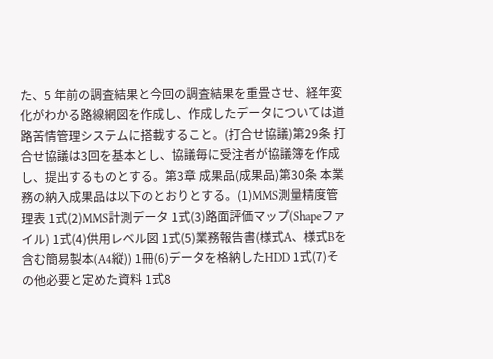た、5 年前の調査結果と今回の調査結果を重畳させ、経年変化がわかる路線網図を作成し、作成したデータについては道路苦情管理システムに搭載すること。(打合せ協議)第29条 打合せ協議は3回を基本とし、協議毎に受注者が協議簿を作成し、提出するものとする。第3章 成果品(成果品)第30条 本業務の納入成果品は以下のとおりとする。(1)MMS測量精度管理表 1式(2)MMS計測データ 1式(3)路面評価マップ(Shapeファイル) 1式(4)供用レベル図 1式(5)業務報告書(様式A、様式Bを含む簡易製本(A4縦)) 1冊(6)データを格納したHDD 1式(7)その他必要と定めた資料 1式8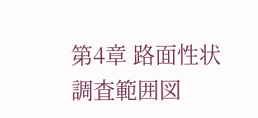第4章 路面性状調査範囲図